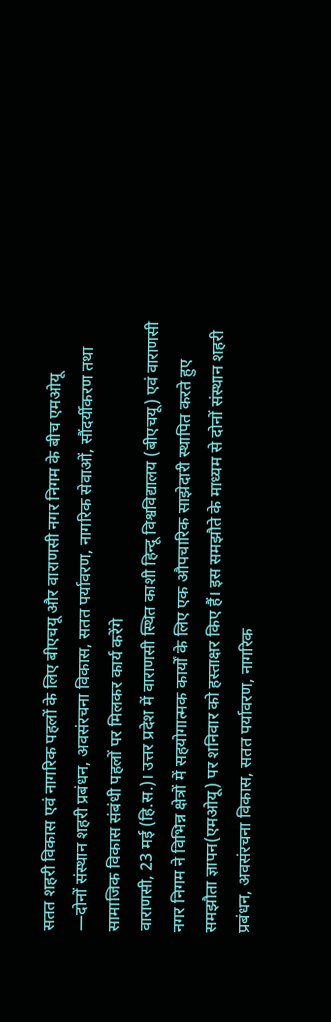सतत शहरी विकास एवं नागरिक पहलों के लिए बीएचयू और वाराणसी नगर निगम के बीच एमओयू
—दोनों संस्थान शहरी प्रबंधन, अवसंरचना विकास, सतत पर्यावरण, नागरिक सेवाओं, सौंदर्यीकरण तथा सामाजिक विकास संबंधी पहलों पर मिलकर कार्य करेंगे
वाराणसी, 23 मई (हि.स.)। उत्तर प्रदेश में वाराणसी स्थित काशी हिन्दू विश्वविद्यालय (बीएचयू) एवं वाराणसी नगर निगम ने विभिन्न क्षेत्रों में सहयोगात्मक कार्यों के लिए एक औपचारिक साझेदारी स्थापित करते हुए समझौता ज्ञापन(एमओयू) पर शनिवार को हस्ताक्षर किए हैं। इस समझौते के माध्यम से दोनों संस्थान शहरी प्रबंधन, अवसंरचना विकास, सतत पर्यावरण, नागरिक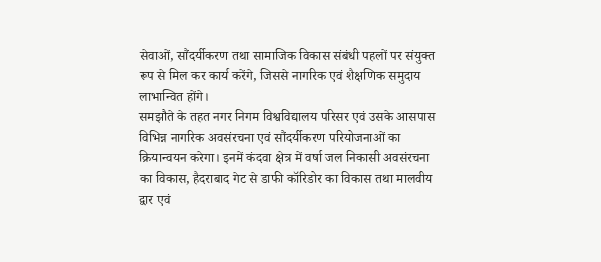सेवाओं, सौंदर्यीकरण तथा सामाजिक विकास संबंधी पहलों पर संयुक्त रूप से मिल कर कार्य करेंगे, जिससे नागरिक एवं शैक्षणिक समुदाय लाभान्वित होंगे।
समझौते के तहत नगर निगम विश्वविद्यालय परिसर एवं उसके आसपास विभिन्न नागरिक अवसंरचना एवं सौंदर्यीकरण परियोजनाओं का क्रियान्वयन करेगा। इनमें कंदवा क्षेत्र में वर्षा जल निकासी अवसंरचना का विकास, हैदराबाद गेट से डाफी कॉरिडोर का विकास तथा मालवीय द्वार एवं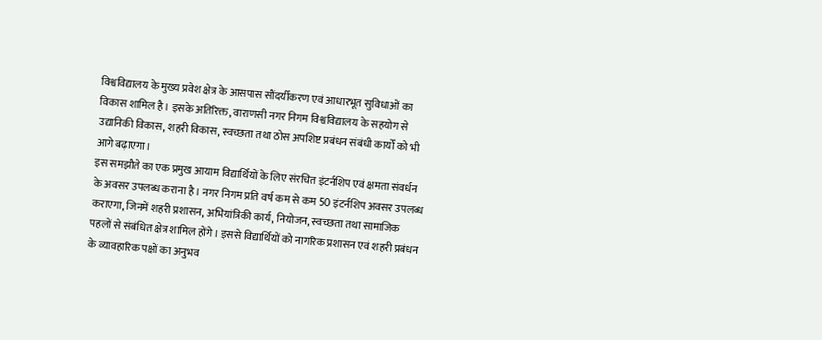विश्वविद्यालय के मुख्य प्रवेश क्षेत्र के आसपास सौंदर्यीकरण एवं आधारभूत सुविधाओं का विकास शामिल है। इसके अतिरिक्त, वाराणसी नगर निगम विश्वविद्यालय के सहयोग से उद्यानिकी विकास, शहरी विकास, स्वच्छता तथा ठोस अपशिष्ट प्रबंधन संबंधी कार्यों को भी आगे बढ़ाएगा।
इस समझौते का एक प्रमुख आयाम विद्यार्थियों के लिए संरचित इंटर्नशिप एवं क्षमता संवर्धन के अवसर उपलब्ध कराना है। नगर निगम प्रति वर्ष कम से कम 50 इंटर्नशिप अवसर उपलब्ध कराएगा, जिनमें शहरी प्रशासन, अभियांत्रिकी कार्य, नियोजन, स्वच्छता तथा सामाजिक पहलों से संबंधित क्षेत्र शामिल होंगे। इससे विद्यार्थियों को नागरिक प्रशासन एवं शहरी प्रबंधन के व्यावहारिक पक्षों का अनुभव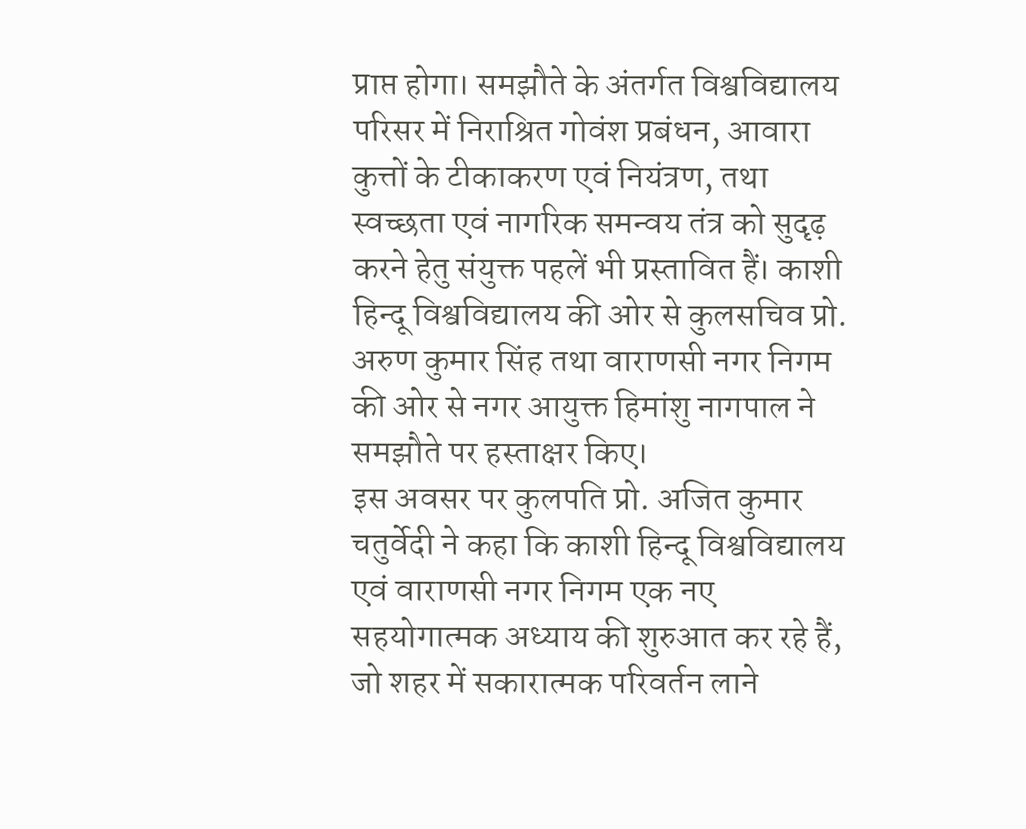प्राप्त होगा। समझौते के अंतर्गत विश्वविद्यालय परिसर में निराश्रित गोवंश प्रबंधन, आवारा कुत्तों के टीकाकरण एवं नियंत्रण, तथा स्वच्छता एवं नागरिक समन्वय तंत्र को सुदृढ़ करने हेतु संयुक्त पहलें भी प्रस्तावित हैं। काशी हिन्दू विश्वविद्यालय की ओर से कुलसचिव प्रो. अरुण कुमार सिंह तथा वाराणसी नगर निगम की ओर से नगर आयुक्त हिमांशु नागपाल ने समझौते पर हस्ताक्षर किए।
इस अवसर पर कुलपति प्रो. अजित कुमार चतुर्वेदी ने कहा कि काशी हिन्दू विश्वविद्यालय एवं वाराणसी नगर निगम एक नए सहयोगात्मक अध्याय की शुरुआत कर रहे हैं, जो शहर में सकारात्मक परिवर्तन लाने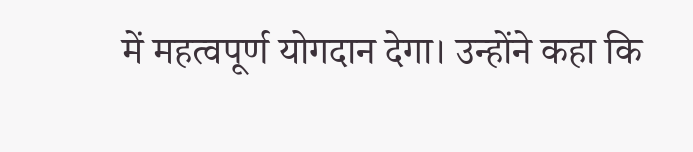में महत्वपूर्ण योगदान देगा। उन्होंने कहा कि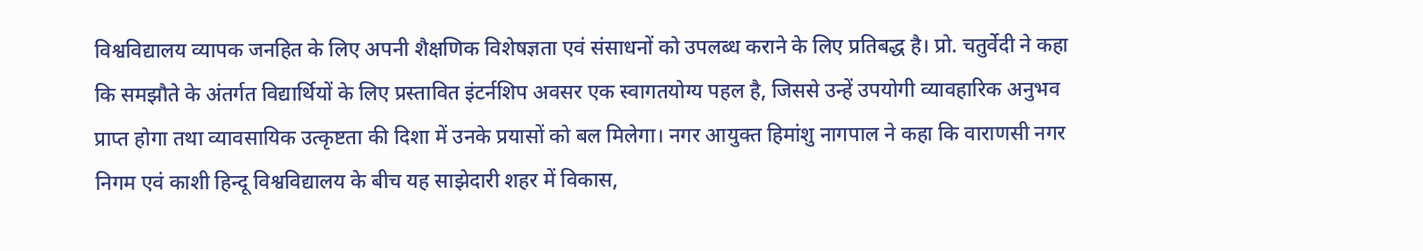विश्वविद्यालय व्यापक जनहित के लिए अपनी शैक्षणिक विशेषज्ञता एवं संसाधनों को उपलब्ध कराने के लिए प्रतिबद्ध है। प्रो. चतुर्वेदी ने कहा कि समझौते के अंतर्गत विद्यार्थियों के लिए प्रस्तावित इंटर्नशिप अवसर एक स्वागतयोग्य पहल है, जिससे उन्हें उपयोगी व्यावहारिक अनुभव प्राप्त होगा तथा व्यावसायिक उत्कृष्टता की दिशा में उनके प्रयासों को बल मिलेगा। नगर आयुक्त हिमांशु नागपाल ने कहा कि वाराणसी नगर निगम एवं काशी हिन्दू विश्वविद्यालय के बीच यह साझेदारी शहर में विकास,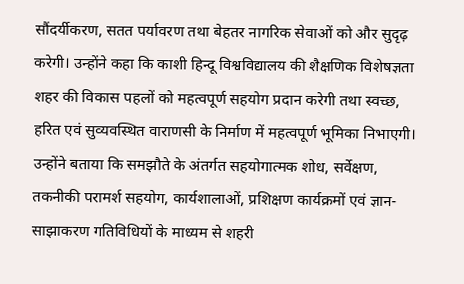सौंदर्यीकरण, सतत पर्यावरण तथा बेहतर नागरिक सेवाओं को और सुदृढ़ करेगी। उन्होंने कहा कि काशी हिन्दू विश्वविद्यालय की शैक्षणिक विशेषज्ञता शहर की विकास पहलों को महत्वपूर्ण सहयोग प्रदान करेगी तथा स्वच्छ, हरित एवं सुव्यवस्थित वाराणसी के निर्माण में महत्वपूर्ण भूमिका निभाएगी।
उन्होंने बताया कि समझौते के अंतर्गत सहयोगात्मक शोध, सर्वेक्षण, तकनीकी परामर्श सहयोग, कार्यशालाओं, प्रशिक्षण कार्यक्रमों एवं ज्ञान-साझाकरण गतिविधियों के माध्यम से शहरी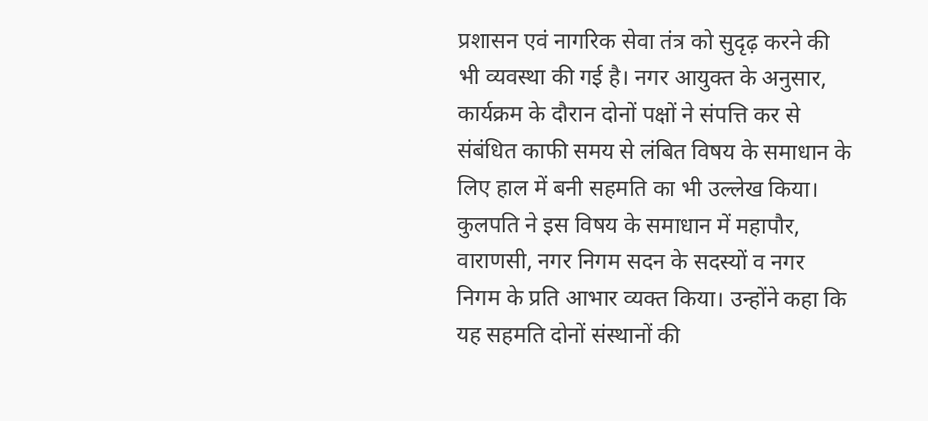प्रशासन एवं नागरिक सेवा तंत्र को सुदृढ़ करने की भी व्यवस्था की गई है। नगर आयुक्त के अनुसार, कार्यक्रम के दौरान दोनों पक्षों ने संपत्ति कर से संबंधित काफी समय से लंबित विषय के समाधान के लिए हाल में बनी सहमति का भी उल्लेख किया। कुलपति ने इस विषय के समाधान में महापौर, वाराणसी, नगर निगम सदन के सदस्यों व नगर निगम के प्रति आभार व्यक्त किया। उन्होंने कहा कि यह सहमति दोनों संस्थानों की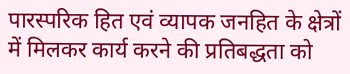पारस्परिक हित एवं व्यापक जनहित के क्षेत्रों में मिलकर कार्य करने की प्रतिबद्धता को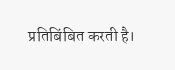प्रतिबिंबित करती है।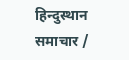हिन्दुस्थान समाचार /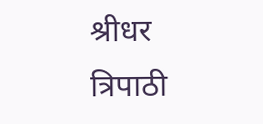श्रीधर त्रिपाठी